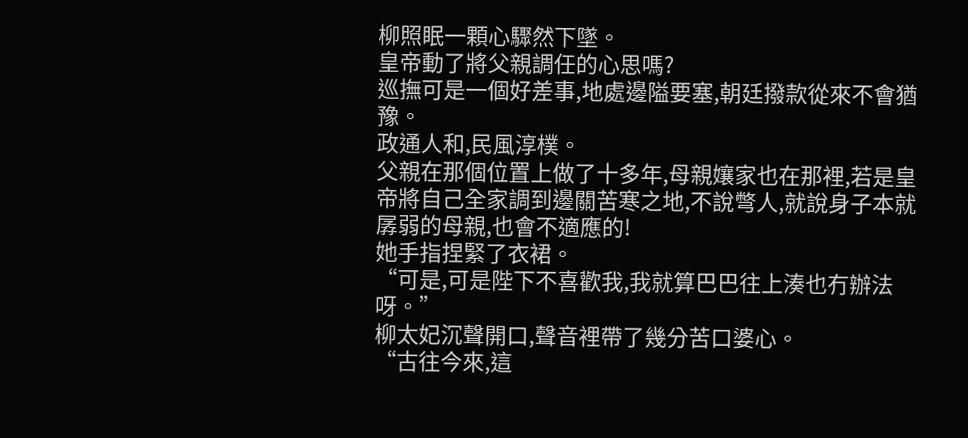柳照眠一顆心驟然下墜。
皇帝動了將父親調任的心思嗎?
巡撫可是一個好差事,地處邊隘要塞,朝廷撥款從來不會猶豫。
政通人和,民風淳樸。
父親在那個位置上做了十多年,母親孃家也在那裡,若是皇帝將自己全家調到邊關苦寒之地,不說彆人,就說身子本就孱弱的母親,也會不適應的!
她手指捏緊了衣裙。
“可是,可是陛下不喜歡我,我就算巴巴往上湊也冇辦法呀。”
柳太妃沉聲開口,聲音裡帶了幾分苦口婆心。
“古往今來,這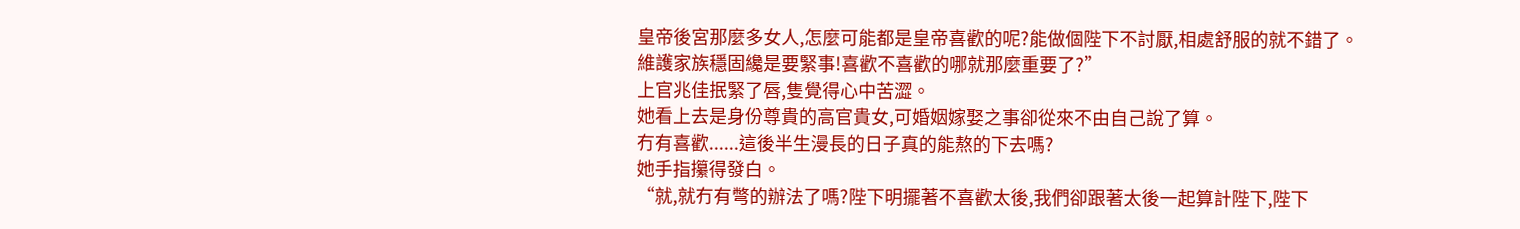皇帝後宮那麼多女人,怎麼可能都是皇帝喜歡的呢?能做個陛下不討厭,相處舒服的就不錯了。
維護家族穩固纔是要緊事!喜歡不喜歡的哪就那麼重要了?”
上官兆佳抿緊了唇,隻覺得心中苦澀。
她看上去是身份尊貴的高官貴女,可婚姻嫁娶之事卻從來不由自己說了算。
冇有喜歡......這後半生漫長的日子真的能熬的下去嗎?
她手指攥得發白。
“就,就冇有彆的辦法了嗎?陛下明擺著不喜歡太後,我們卻跟著太後一起算計陛下,陛下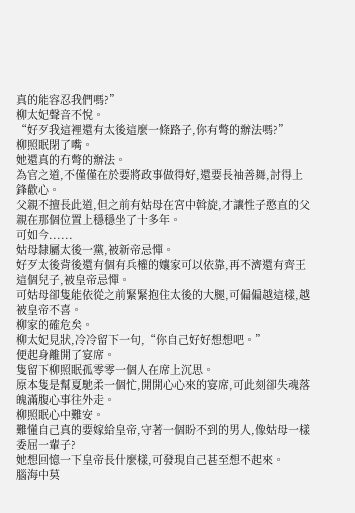真的能容忍我們嗎?”
柳太妃聲音不悅。
“好歹我這裡還有太後這麼一條路子,你有彆的辦法嗎?”
柳照眠閉了嘴。
她還真的冇彆的辦法。
為官之道,不僅僅在於要將政事做得好,還要長袖善舞,討得上鋒歡心。
父親不擅長此道,但之前有姑母在宮中斡旋,才讓性子憨直的父親在那個位置上穩穩坐了十多年。
可如今......
姑母隸屬太後一黨,被新帝忌憚。
好歹太後背後還有個有兵權的孃家可以依靠,再不濟還有齊王這個兒子,被皇帝忌憚。
可姑母卻隻能依從之前緊緊抱住太後的大腿,可偏偏越這樣,越被皇帝不喜。
柳家的確危矣。
柳太妃見狀,冷冷留下一句,“你自己好好想想吧。”
便起身離開了宴席。
隻留下柳照眠孤零零一個人在席上沉思。
原本隻是幫夏馳柔一個忙,開開心心來的宴席,可此刻卻失魂落魄滿腹心事往外走。
柳照眠心中難安。
難懂自己真的要嫁給皇帝,守著一個盼不到的男人,像姑母一樣委屈一輩子?
她想回憶一下皇帝長什麼樣,可發現自己甚至想不起來。
腦海中莫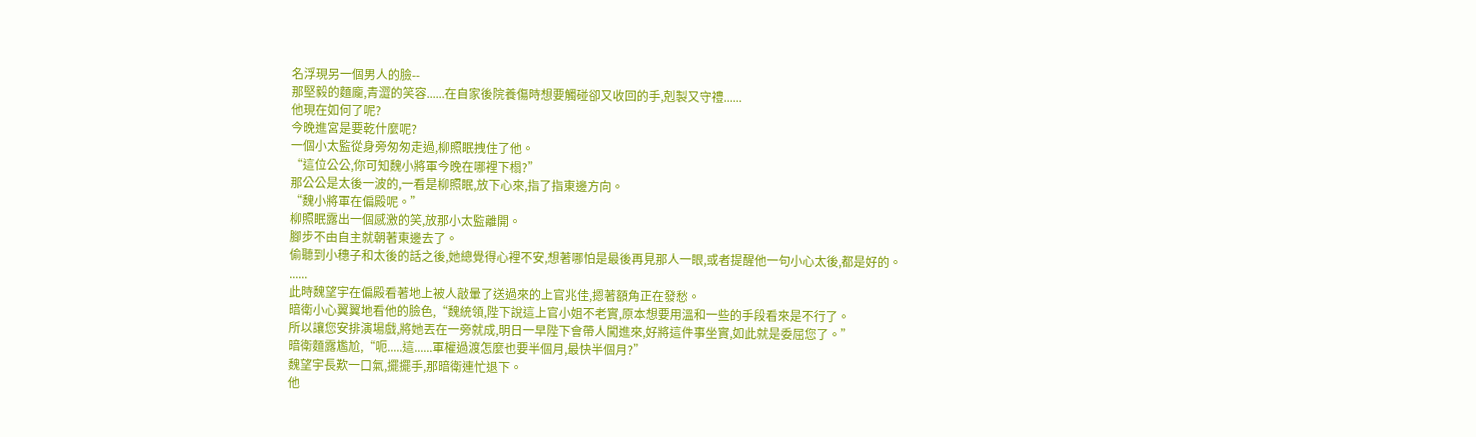名浮現另一個男人的臉--
那堅毅的麵龐,青澀的笑容......在自家後院養傷時想要觸碰卻又收回的手,剋製又守禮......
他現在如何了呢?
今晚進宮是要乾什麼呢?
一個小太監從身旁匆匆走過,柳照眠拽住了他。
“這位公公,你可知魏小將軍今晚在哪裡下榻?”
那公公是太後一波的,一看是柳照眠,放下心來,指了指東邊方向。
“魏小將軍在偏殿呢。”
柳照眠露出一個感激的笑,放那小太監離開。
腳步不由自主就朝著東邊去了。
偷聽到小穗子和太後的話之後,她總覺得心裡不安,想著哪怕是最後再見那人一眼,或者提醒他一句小心太後,都是好的。
......
此時魏望宇在偏殿看著地上被人敲暈了送過來的上官兆佳,摁著額角正在發愁。
暗衛小心翼翼地看他的臉色,“魏統領,陛下說這上官小姐不老實,原本想要用溫和一些的手段看來是不行了。
所以讓您安排演場戲,將她丟在一旁就成,明日一早陛下會帶人闖進來,好將這件事坐實,如此就是委屈您了。”
暗衛麵露尷尬,“呃.....這......軍權過渡怎麼也要半個月,最快半個月?”
魏望宇長歎一口氣,擺擺手,那暗衛連忙退下。
他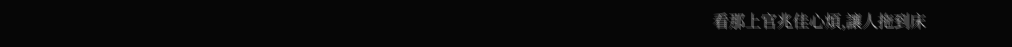看那上官兆佳心煩,讓人拖到床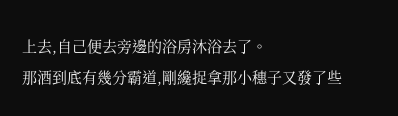上去,自己便去旁邊的浴房沐浴去了。
那酒到底有幾分霸道,剛纔捉拿那小穗子又發了些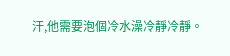汗,他需要泡個冷水澡冷靜冷靜。